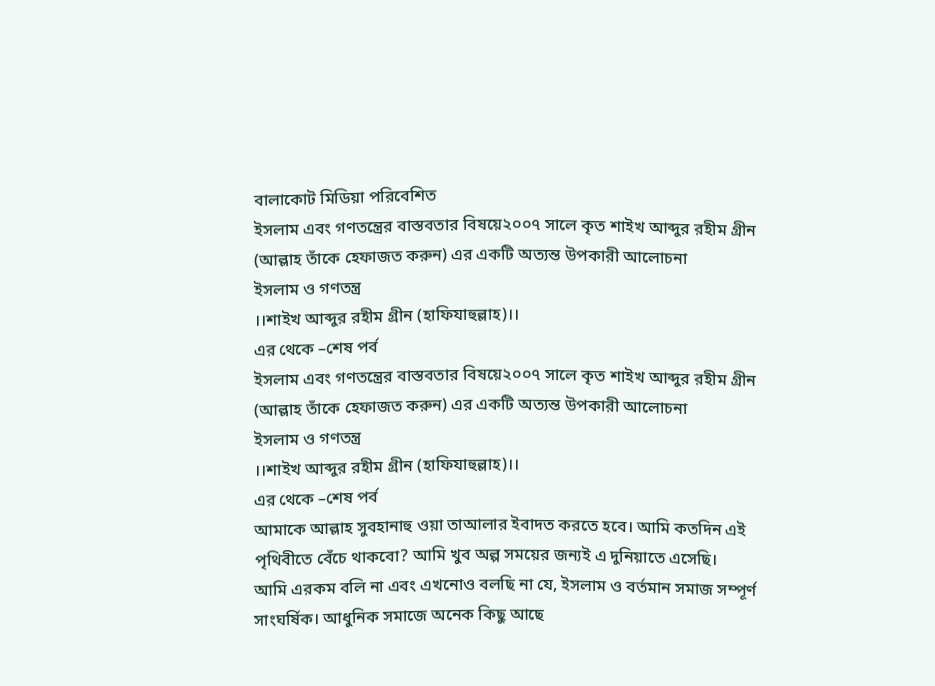বালাকোট মিডিয়া পরিবেশিত
ইসলাম এবং গণতন্ত্রের বাস্তবতার বিষয়ে২০০৭ সালে কৃত শাইখ আব্দুর রহীম গ্রীন (আল্লাহ তাঁকে হেফাজত করুন) এর একটি অত্যন্ত উপকারী আলোচনা
ইসলাম ও গণতন্ত্র
।।শাইখ আব্দুর রহীম গ্রীন (হাফিযাহুল্লাহ)।।
এর থেকে –শেষ পর্ব
ইসলাম এবং গণতন্ত্রের বাস্তবতার বিষয়ে২০০৭ সালে কৃত শাইখ আব্দুর রহীম গ্রীন (আল্লাহ তাঁকে হেফাজত করুন) এর একটি অত্যন্ত উপকারী আলোচনা
ইসলাম ও গণতন্ত্র
।।শাইখ আব্দুর রহীম গ্রীন (হাফিযাহুল্লাহ)।।
এর থেকে –শেষ পর্ব
আমাকে আল্লাহ সুবহানাহু ওয়া তাআলার ইবাদত করতে হবে। আমি কতদিন এই পৃথিবীতে বেঁচে থাকবো? আমি খুব অল্প সময়ের জন্যই এ দুনিয়াতে এসেছি।
আমি এরকম বলি না এবং এখনোও বলছি না যে, ইসলাম ও বর্তমান সমাজ সম্পূর্ণ সাংঘর্ষিক। আধুনিক সমাজে অনেক কিছু আছে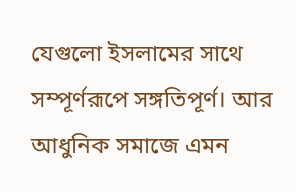যেগুলো ইসলামের সাথে সম্পূর্ণরূপে সঙ্গতিপূর্ণ। আর আধুনিক সমাজে এমন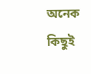অনেক কিছুই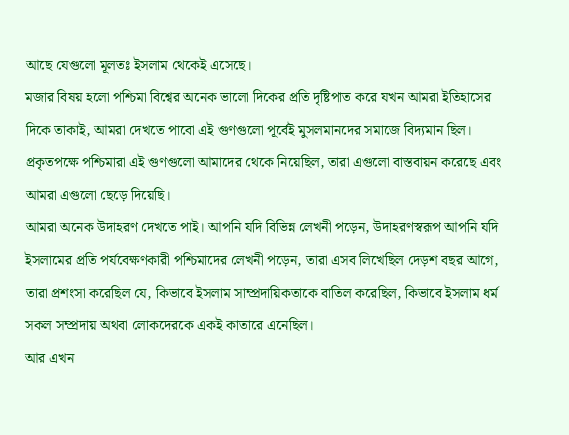আছে যেগুলো মূলতঃ ইসলাম থেকেই এসেছে।
মজার বিষয় হলো পশ্চিমা বিশ্বের অনেক ভালো দিকের প্রতি দৃষ্টিপাত করে যখন আমরা ইতিহাসের দিকে তাকাই, আমরা দেখতে পাবো এই গুণগুলো পূর্বেই মুসলমানদের সমাজে বিদ্যমান ছিল। প্রকৃতপক্ষে পশ্চিমারা এই গুণগুলো আমাদের থেকে নিয়েছিল, তারা এগুলো বাস্তবায়ন করেছে এবং আমরা এগুলো ছেড়ে দিয়েছি।
আমরা অনেক উদাহরণ দেখতে পাই। আপনি যদি বিভিন্ন লেখনী পড়েন, উদাহরণস্বরূপ আপনি যদি ইসলামের প্রতি পর্যবেক্ষণকারী পশ্চিমাদের লেখনী পড়েন, তারা এসব লিখেছিল দেড়শ বছর আগে, তারা প্রশংসা করেছিল যে, কিভাবে ইসলাম সাম্প্রদায়িকতাকে বাতিল করেছিল, কিভাবে ইসলাম ধর্ম সকল সম্প্রদায় অথবা লোকদেরকে একই কাতারে এনেছিল।
আর এখন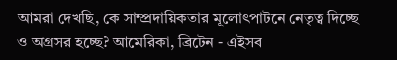আমরা দেখছি, কে সাম্প্রদায়িকতার মূলোৎপাটনে নেতৃত্ব দিচ্ছে ও অগ্রসর হচ্ছে? আমেরিকা, ব্রিটেন - এইসব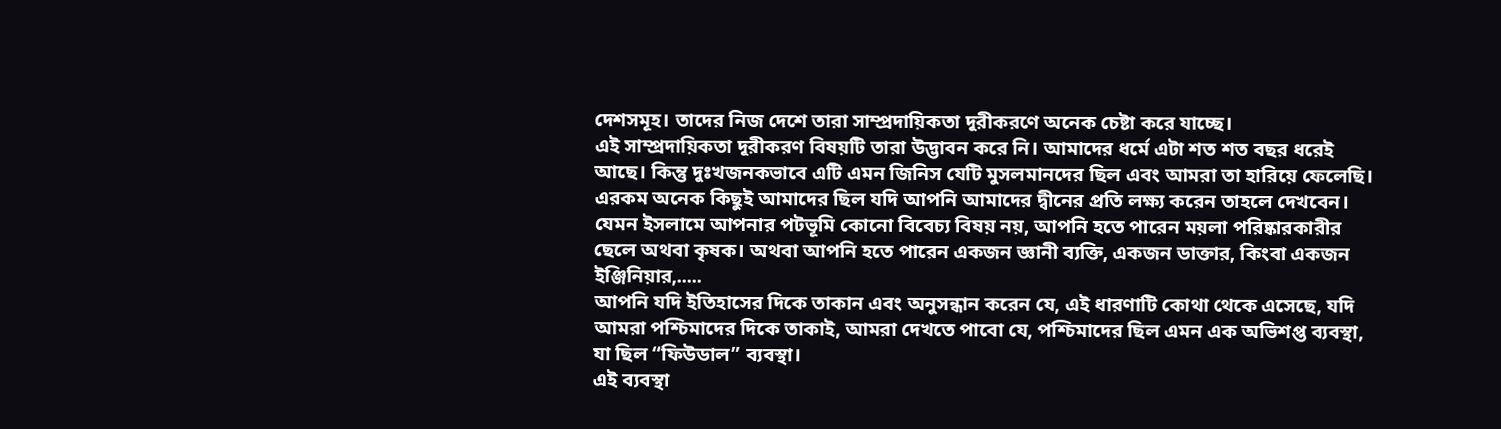দেশসমূহ। তাদের নিজ দেশে তারা সাম্প্রদায়িকতা দূরীকরণে অনেক চেষ্টা করে যাচ্ছে।
এই সাম্প্রদায়িকতা দূরীকরণ বিষয়টি তারা উদ্ভাবন করে নি। আমাদের ধর্মে এটা শত শত বছর ধরেই আছে। কিন্তু দুঃখজনকভাবে এটি এমন জিনিস যেটি মুসলমানদের ছিল এবং আমরা তা হারিয়ে ফেলেছি। এরকম অনেক কিছুই আমাদের ছিল যদি আপনি আমাদের দ্বীনের প্রতি লক্ষ্য করেন তাহলে দেখবেন।
যেমন ইসলামে আপনার পটভূমি কোনো বিবেচ্য বিষয় নয়, আপনি হতে পারেন ময়লা পরিষ্কারকারীর ছেলে অথবা কৃষক। অথবা আপনি হতে পারেন একজন জ্ঞানী ব্যক্তি, একজন ডাক্তার, কিংবা একজন ইঞ্জিনিয়ার,.....
আপনি যদি ইতিহাসের দিকে তাকান এবং অনুসন্ধান করেন যে, এই ধারণাটি কোথা থেকে এসেছে, যদি আমরা পশ্চিমাদের দিকে তাকাই, আমরা দেখতে পাবো যে, পশ্চিমাদের ছিল এমন এক অভিশপ্ত ব্যবস্থা, যা ছিল “ফিউডাল” ব্যবস্থা।
এই ব্যবস্থা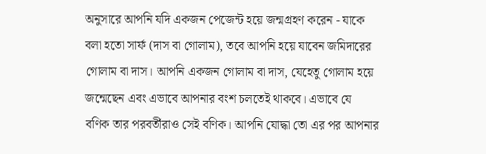অনুসারে আপনি যদি একজন পেজেন্ট হয়ে জন্মগ্রহণ করেন - যাকে বলা হতো সার্ফ (দাস বা গোলাম), তবে আপনি হয়ে যাবেন জমিদারের গোলাম বা দাস। আপনি একজন গোলাম বা দাস, যেহেতু গোলাম হয়ে জন্মেছেন এবং এভাবে আপনার বংশ চলতেই থাকবে। এভাবে যে বণিক তার পরবর্তীরাও সেই বণিক। আপনি যোদ্ধা তো এর পর আপনার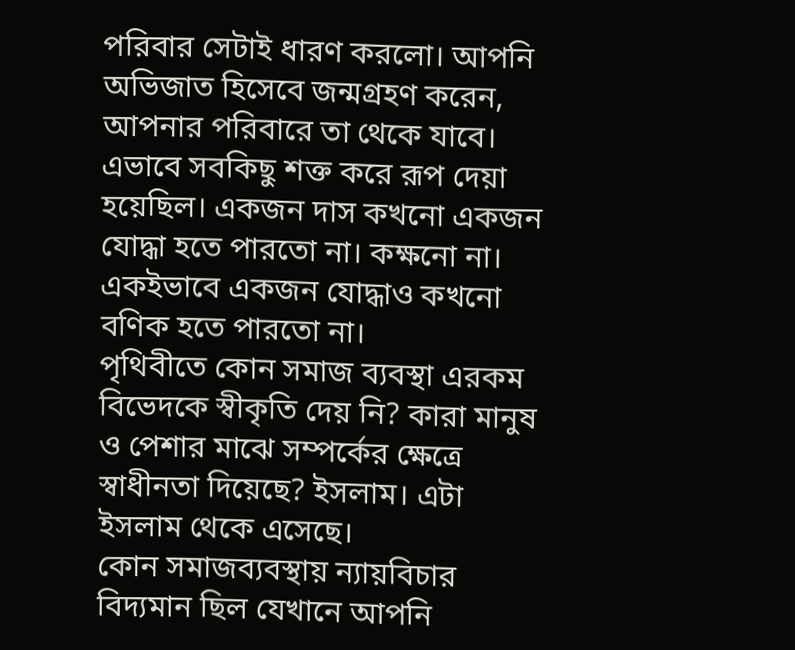পরিবার সেটাই ধারণ করলো। আপনি অভিজাত হিসেবে জন্মগ্রহণ করেন, আপনার পরিবারে তা থেকে যাবে।
এভাবে সবকিছু শক্ত করে রূপ দেয়া হয়েছিল। একজন দাস কখনো একজন যোদ্ধা হতে পারতো না। কক্ষনো না। একইভাবে একজন যোদ্ধাও কখনো বণিক হতে পারতো না।
পৃথিবীতে কোন সমাজ ব্যবস্থা এরকম বিভেদকে স্বীকৃতি দেয় নি? কারা মানুষ ও পেশার মাঝে সম্পর্কের ক্ষেত্রে স্বাধীনতা দিয়েছে? ইসলাম। এটা ইসলাম থেকে এসেছে।
কোন সমাজব্যবস্থায় ন্যায়বিচার বিদ্যমান ছিল যেখানে আপনি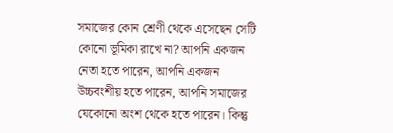সমাজের কোন শ্রেণী থেকে এসেছেন সেটি কোনো ভূমিকা রাখে না? আপনি একজন নেতা হতে পারেন, আপনি একজন উচ্চবংশীয় হতে পারেন, আপনি সমাজের যেকোনো অংশ থেকে হতে পারেন। কিন্তু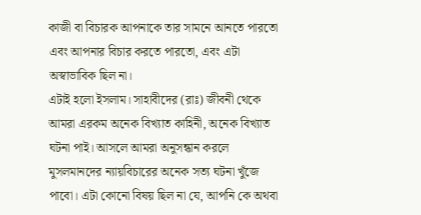কাজী বা বিচারক আপনাকে তার সামনে আনতে পারতো এবং আপনার বিচার করতে পারতো, এবং এটা অস্বাভাবিক ছিল না।
এটাই হলো ইসলাম। সাহাবীদের (রাঃ) জীবনী থেকে আমরা এরকম অনেক বিখ্যাত কাহিনী, অনেক বিখ্যাত ঘটনা পাই। আসলে আমরা অনুসন্ধান করলে মুসলমানদের ন্যায়বিচারের অনেক সত্য ঘটনা খুঁজে পাবো। এটা কোনো বিষয় ছিল না যে, আপনি কে অথবা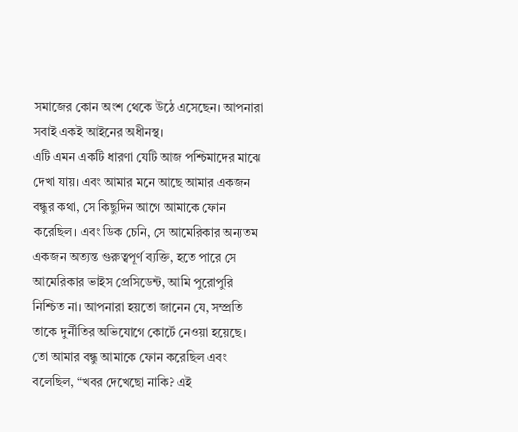সমাজের কোন অংশ থেকে উঠে এসেছেন। আপনারা সবাই একই আইনের অধীনস্থ।
এটি এমন একটি ধারণা যেটি আজ পশ্চিমাদের মাঝে দেখা যায়। এবং আমার মনে আছে আমার একজন বন্ধুর কথা, সে কিছুদিন আগে আমাকে ফোন করেছিল। এবং ডিক চেনি, সে আমেরিকার অন্যতম একজন অত্যন্ত গুরুত্বপূর্ণ ব্যক্তি, হতে পারে সে আমেরিকার ভাইস প্রেসিডেন্ট, আমি পুরোপুরি নিশ্চিত না। আপনারা হয়তো জানেন যে, সম্প্রতি তাকে দুর্নীতির অভিযোগে কোর্টে নেওয়া হয়েছে। তো আমার বন্ধু আমাকে ফোন করেছিল এবং বলেছিল, “খবর দেখেছো নাকি? এই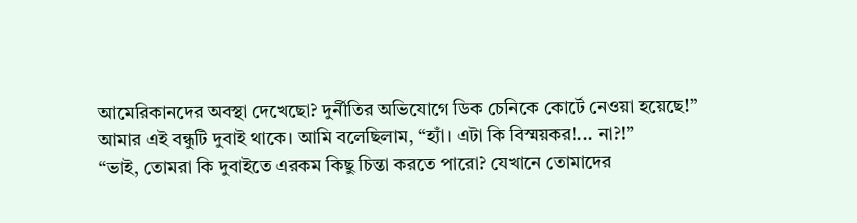আমেরিকানদের অবস্থা দেখেছো? দুর্নীতির অভিযোগে ডিক চেনিকে কোর্টে নেওয়া হয়েছে!”
আমার এই বন্ধুটি দুবাই থাকে। আমি বলেছিলাম, “হ্যাঁ। এটা কি বিস্ময়কর!... না?!”
“ভাই, তোমরা কি দুবাইতে এরকম কিছু চিন্তা করতে পারো? যেখানে তোমাদের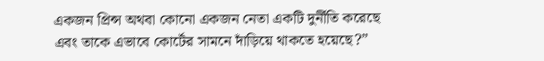একজন প্রিন্স অথবা কোনো একজন নেতা একটি দুর্নীতি করেছে এবং তাকে এভাবে কোর্টের সামনে দাঁড়িয়ে থাকতে হয়েছে?”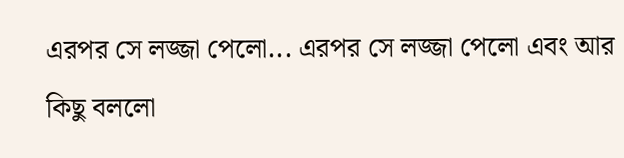এরপর সে লজ্জা পেলো... এরপর সে লজ্জা পেলো এবং আর কিছু বললো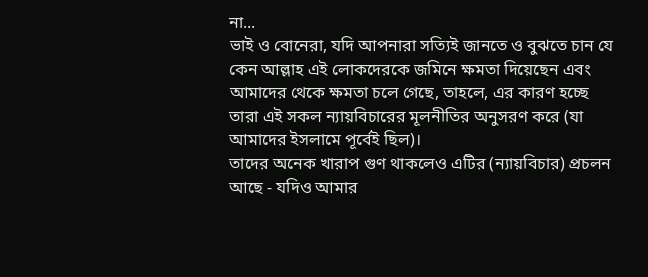না...
ভাই ও বোনেরা, যদি আপনারা সত্যিই জানতে ও বুঝতে চান যে কেন আল্লাহ এই লোকদেরকে জমিনে ক্ষমতা দিয়েছেন এবং আমাদের থেকে ক্ষমতা চলে গেছে, তাহলে, এর কারণ হচ্ছে তারা এই সকল ন্যায়বিচারের মূলনীতির অনুসরণ করে (যা আমাদের ইসলামে পূর্বেই ছিল)।
তাদের অনেক খারাপ গুণ থাকলেও এটির (ন্যায়বিচার) প্রচলন আছে - যদিও আমার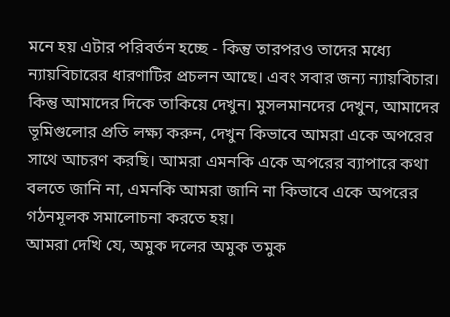মনে হয় এটার পরিবর্তন হচ্ছে - কিন্তু তারপরও তাদের মধ্যে ন্যায়বিচারের ধারণাটির প্রচলন আছে। এবং সবার জন্য ন্যায়বিচার।
কিন্তু আমাদের দিকে তাকিয়ে দেখুন। মুসলমানদের দেখুন, আমাদের ভূমিগুলোর প্রতি লক্ষ্য করুন, দেখুন কিভাবে আমরা একে অপরের সাথে আচরণ করছি। আমরা এমনকি একে অপরের ব্যাপারে কথা বলতে জানি না, এমনকি আমরা জানি না কিভাবে একে অপরের গঠনমূলক সমালোচনা করতে হয়।
আমরা দেখি যে, অমুক দলের অমুক তমুক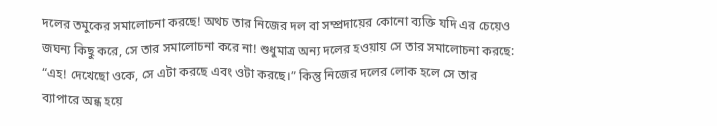দলের তমুকের সমালোচনা করছে! অথচ তার নিজের দল বা সম্প্রদায়ের কোনো ব্যক্তি যদি এর চেয়েও জঘন্য কিছু করে, সে তার সমালোচনা করে না! শুধুমাত্র অন্য দলের হওয়ায় সে তার সমালোচনা করছে: “এহ! দেখেছো ওকে, সে এটা করছে এবং ওটা করছে।” কিন্তু নিজের দলের লোক হলে সে তার ব্যাপারে অন্ধ হয়ে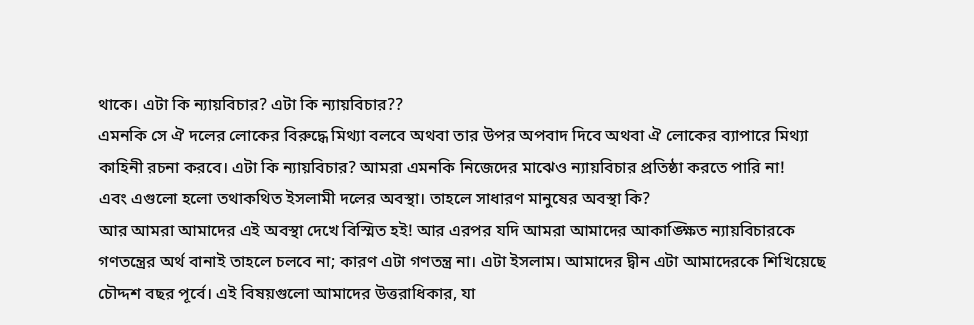থাকে। এটা কি ন্যায়বিচার? এটা কি ন্যায়বিচার??
এমনকি সে ঐ দলের লোকের বিরুদ্ধে মিথ্যা বলবে অথবা তার উপর অপবাদ দিবে অথবা ঐ লোকের ব্যাপারে মিথ্যা কাহিনী রচনা করবে। এটা কি ন্যায়বিচার? আমরা এমনকি নিজেদের মাঝেও ন্যায়বিচার প্রতিষ্ঠা করতে পারি না!
এবং এগুলো হলো তথাকথিত ইসলামী দলের অবস্থা। তাহলে সাধারণ মানুষের অবস্থা কি?
আর আমরা আমাদের এই অবস্থা দেখে বিস্মিত হই! আর এরপর যদি আমরা আমাদের আকাঙ্ক্ষিত ন্যায়বিচারকে গণতন্ত্রের অর্থ বানাই তাহলে চলবে না; কারণ এটা গণতন্ত্র না। এটা ইসলাম। আমাদের দ্বীন এটা আমাদেরকে শিখিয়েছে চৌদ্দশ বছর পূর্বে। এই বিষয়গুলো আমাদের উত্তরাধিকার, যা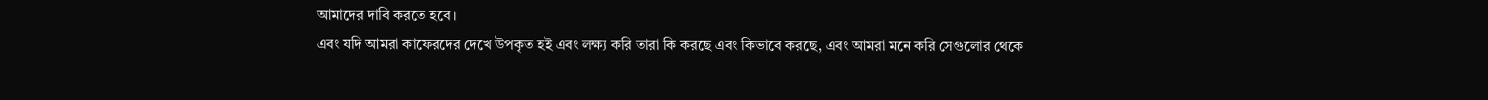আমাদের দাবি করতে হবে।
এবং যদি আমরা কাফেরদের দেখে উপকৃত হই এবং লক্ষ্য করি তারা কি করছে এবং কিভাবে করছে, এবং আমরা মনে করি সেগুলোর থেকে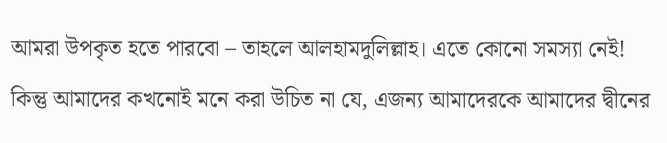আমরা উপকৃত হতে পারবো – তাহলে আলহামদুলিল্লাহ। এতে কোনো সমস্যা নেই!
কিন্তু আমাদের কখনোই মনে করা উচিত না যে, এজন্য আমাদেরকে আমাদের দ্বীনের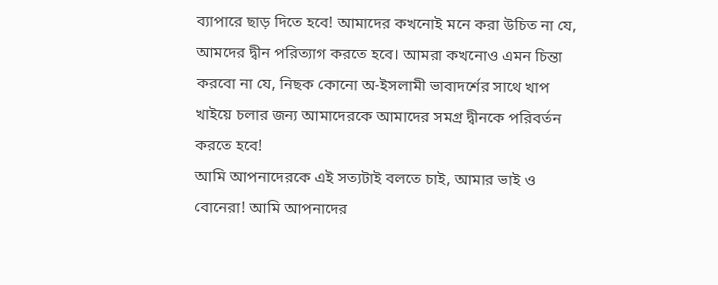ব্যাপারে ছাড় দিতে হবে! আমাদের কখনোই মনে করা উচিত না যে, আমদের দ্বীন পরিত্যাগ করতে হবে। আমরা কখনোও এমন চিন্তা করবো না যে, নিছক কোনো অ-ইসলামী ভাবাদর্শের সাথে খাপ খাইয়ে চলার জন্য আমাদেরকে আমাদের সমগ্র দ্বীনকে পরিবর্তন করতে হবে!
আমি আপনাদেরকে এই সত্যটাই বলতে চাই, আমার ভাই ও বোনেরা! আমি আপনাদের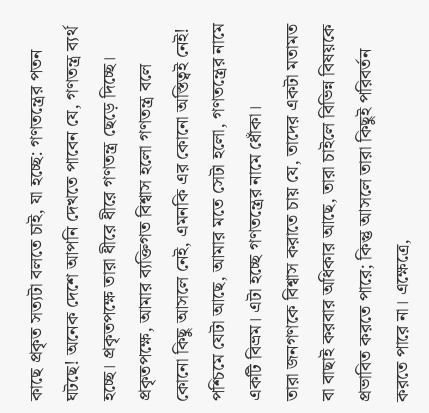কাছে প্রকৃত সত্যটা বলতে চাই, যা হচ্ছে: গণতন্ত্রের পতন ঘটছে! অনেক দেশে আপনি দেখতে পাবেন যে, গণতন্ত্র ব্যর্থ হচ্ছে। প্রকৃতপক্ষে তারা ধীরে ধীরে গণতন্ত্র ছেড়ে দিচ্ছে।
প্রকৃতপক্ষে, আমার ব্যক্তিগত বিশ্বাস হলো গণতন্ত্র বলে কোনো কিছু আসলে নেই, এমনকি এর কোনো অস্তিত্বই নেই! পশ্চিমে যেটা আছে, আমার মতে সেটা হলো, গণতন্ত্রের নামে একটি বিভ্রম। এটা হচ্ছে গণতন্ত্রের নামে ধোঁকা।
তারা জনগণকে বিশ্বাস করাতে চায় যে, তাদের একটা মতামত বা বাছাই করবার অধিকার আছে, তারা চাইলে বিভিন্ন বিষয়কে প্রভাবিত করতে পারে; কিন্তু আসলে তারা কিছুই পরিবর্তন করতে পারে না। এক্ষেত্রে,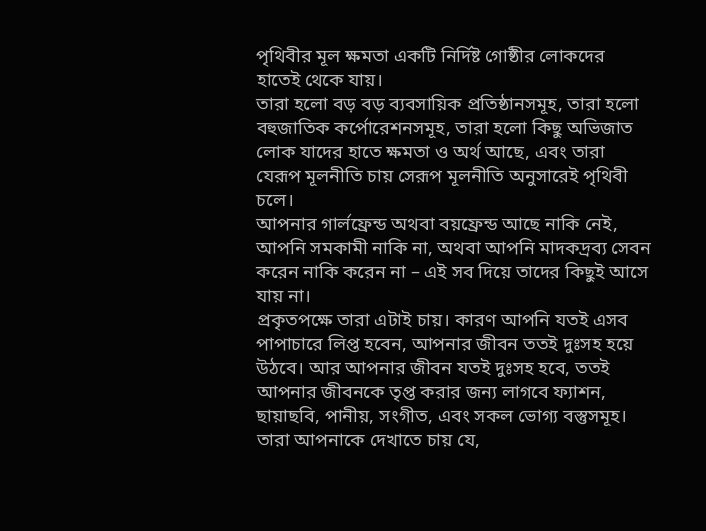পৃথিবীর মূল ক্ষমতা একটি নির্দিষ্ট গোষ্ঠীর লোকদের হাতেই থেকে যায়।
তারা হলো বড় বড় ব্যবসায়িক প্রতিষ্ঠানসমূহ, তারা হলো বহুজাতিক কর্পোরেশনসমূহ, তারা হলো কিছু অভিজাত লোক যাদের হাতে ক্ষমতা ও অর্থ আছে, এবং তারা যেরূপ মূলনীতি চায় সেরূপ মূলনীতি অনুসারেই পৃথিবী চলে।
আপনার গার্লফ্রেন্ড অথবা বয়ফ্রেন্ড আছে নাকি নেই, আপনি সমকামী নাকি না, অথবা আপনি মাদকদ্রব্য সেবন করেন নাকি করেন না – এই সব দিয়ে তাদের কিছুই আসে যায় না।
প্রকৃতপক্ষে তারা এটাই চায়। কারণ আপনি যতই এসব পাপাচারে লিপ্ত হবেন, আপনার জীবন ততই দুঃসহ হয়ে উঠবে। আর আপনার জীবন যতই দুঃসহ হবে, ততই আপনার জীবনকে তৃপ্ত করার জন্য লাগবে ফ্যাশন, ছায়াছবি, পানীয়, সংগীত, এবং সকল ভোগ্য বস্তুসমূহ।
তারা আপনাকে দেখাতে চায় যে,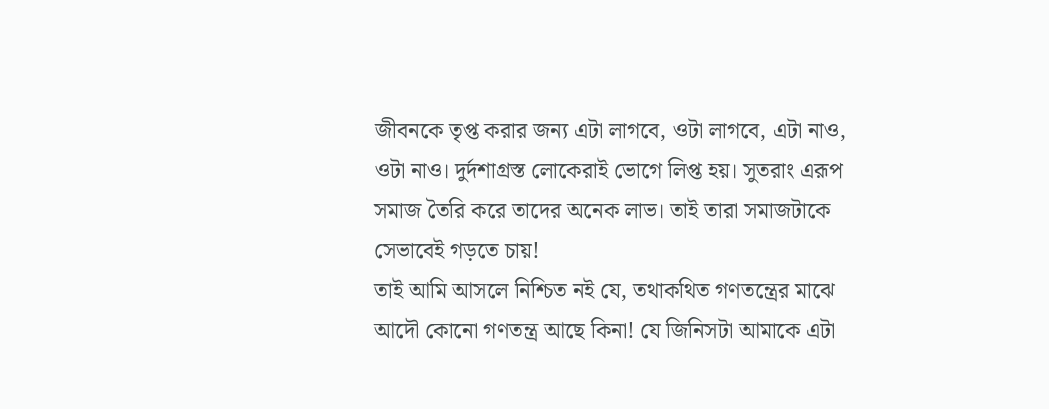জীবনকে তৃপ্ত করার জন্য এটা লাগবে, ওটা লাগবে, এটা নাও, ওটা নাও। দুর্দশাগ্রস্ত লোকেরাই ভোগে লিপ্ত হয়। সুতরাং এরূপ সমাজ তৈরি করে তাদের অনেক লাভ। তাই তারা সমাজটাকে সেভাবেই গড়তে চায়!
তাই আমি আসলে নিশ্চিত নই যে, তথাকথিত গণতন্ত্রের মাঝে আদৌ কোনো গণতন্ত্র আছে কিনা! যে জিনিসটা আমাকে এটা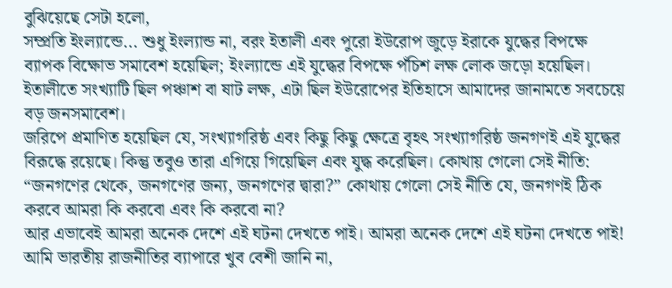বুঝিয়েছে সেটা হলো,
সম্প্রতি ইংল্যান্ডে... শুধু ইংল্যান্ড না, বরং ইতালী এবং পুরো ইউরোপ জুড়ে ইরাকে যুদ্ধের বিপক্ষে ব্যাপক বিক্ষোভ সমাবেশ হয়েছিল; ইংল্যান্ডে এই যুদ্ধের বিপক্ষে পঁচিশ লক্ষ লোক জড়ো হয়েছিল।
ইতালীতে সংখ্যাটি ছিল পঞ্চাশ বা ষাট লক্ষ, এটা ছিল ইউরোপের ইতিহাসে আমাদের জানামতে সবচেয়ে বড় জনসমাবেশ।
জরিপে প্রমাণিত হয়েছিল যে, সংখ্যাগরিষ্ঠ এবং কিছু কিছু ক্ষেত্রে বৃহৎ সংখ্যাগরিষ্ঠ জনগণই এই যুদ্ধের বিরূদ্ধে রয়েছে। কিন্তু তবুও তারা এগিয়ে গিয়েছিল এবং যুদ্ধ করেছিল। কোথায় গেলো সেই নীতি: “জনগণের থেকে, জনগণের জন্য, জনগণের দ্বারা?” কোথায় গেলো সেই নীতি যে, জনগণই ঠিক করবে আমরা কি করবো এবং কি করবো না?
আর এভাবেই আমরা অনেক দেশে এই ঘটনা দেখতে পাই। আমরা অনেক দেশে এই ঘটনা দেখতে পাই!
আমি ভারতীয় রাজনীতির ব্যাপারে খুব বেশী জানি না,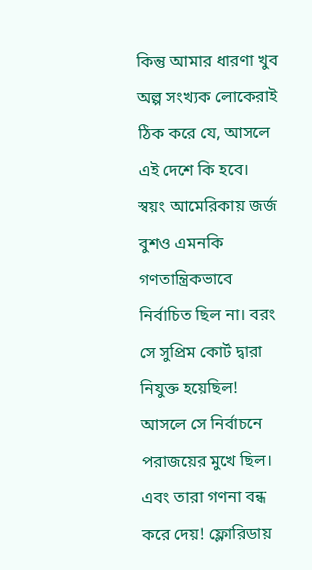কিন্তু আমার ধারণা খুব অল্প সংখ্যক লোকেরাই ঠিক করে যে, আসলে এই দেশে কি হবে।
স্বয়ং আমেরিকায় জর্জ বুশও এমনকি গণতান্ত্রিকভাবে নির্বাচিত ছিল না। বরং সে সুপ্রিম কোর্ট দ্বারা নিযুক্ত হয়েছিল! আসলে সে নির্বাচনে পরাজয়ের মুখে ছিল। এবং তারা গণনা বন্ধ করে দেয়! ফ্লোরিডায়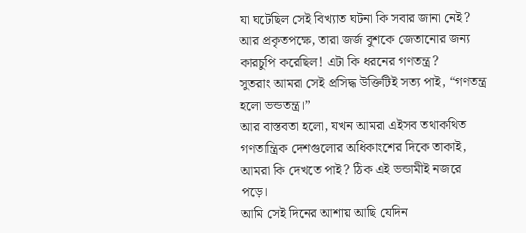যা ঘটেছিল সেই বিখ্যাত ঘটনা কি সবার জানা নেই? আর প্রকৃতপক্ষে, তারা জর্জ বুশকে জেতানোর জন্য কারচুপি করেছিল! এটা কি ধরনের গণতন্ত্র?
সুতরাং আমরা সেই প্রসিদ্ধ উক্তিটিই সত্য পাই, “গণতন্ত্র হলো ভন্ডতন্ত্র।”
আর বাস্তবতা হলো, যখন আমরা এইসব তথাকথিত গণতান্ত্রিক দেশগুলোর অধিকাংশের দিকে তাকাই, আমরা কি দেখতে পাই? ঠিক এই ভন্ডামীই নজরে পড়ে।
আমি সেই দিনের আশায় আছি যেদিন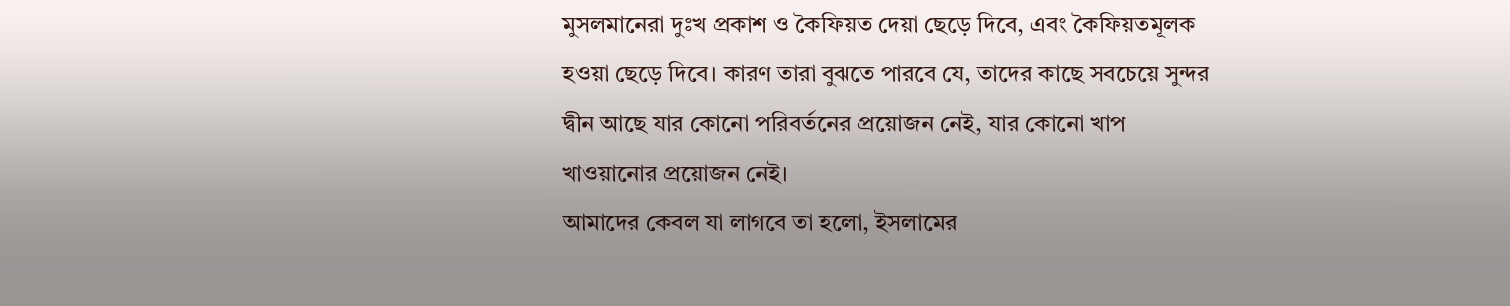মুসলমানেরা দুঃখ প্রকাশ ও কৈফিয়ত দেয়া ছেড়ে দিবে, এবং কৈফিয়তমূলক হওয়া ছেড়ে দিবে। কারণ তারা বুঝতে পারবে যে, তাদের কাছে সবচেয়ে সুন্দর দ্বীন আছে যার কোনো পরিবর্তনের প্রয়োজন নেই, যার কোনো খাপ খাওয়ানোর প্রয়োজন নেই।
আমাদের কেবল যা লাগবে তা হলো, ইসলামের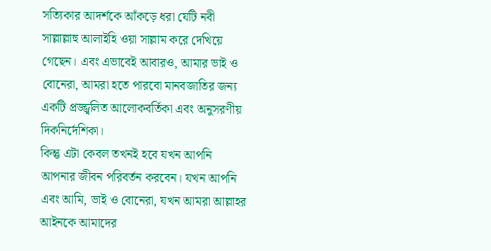সত্যিকার আদর্শকে আঁকড়ে ধরা যেটি নবী সাল্লাল্লাহু আলাইহি ওয়া সাল্লাম করে দেখিয়ে গেছেন। এবং এভাবেই আবারও, আমার ভাই ও বোনেরা, আমরা হতে পারবো মানবজাতির জন্য একটি প্রজ্জ্বলিত আলোকবর্তিকা এবং অনুসরণীয় দিকনির্দেশিকা।
কিন্তু এটা কেবল তখনই হবে যখন আপনি আপনার জীবন পরিবর্তন করবেন। যখন আপনি এবং আমি, ভাই ও বোনেরা, যখন আমরা আল্লাহর আইনকে আমাদের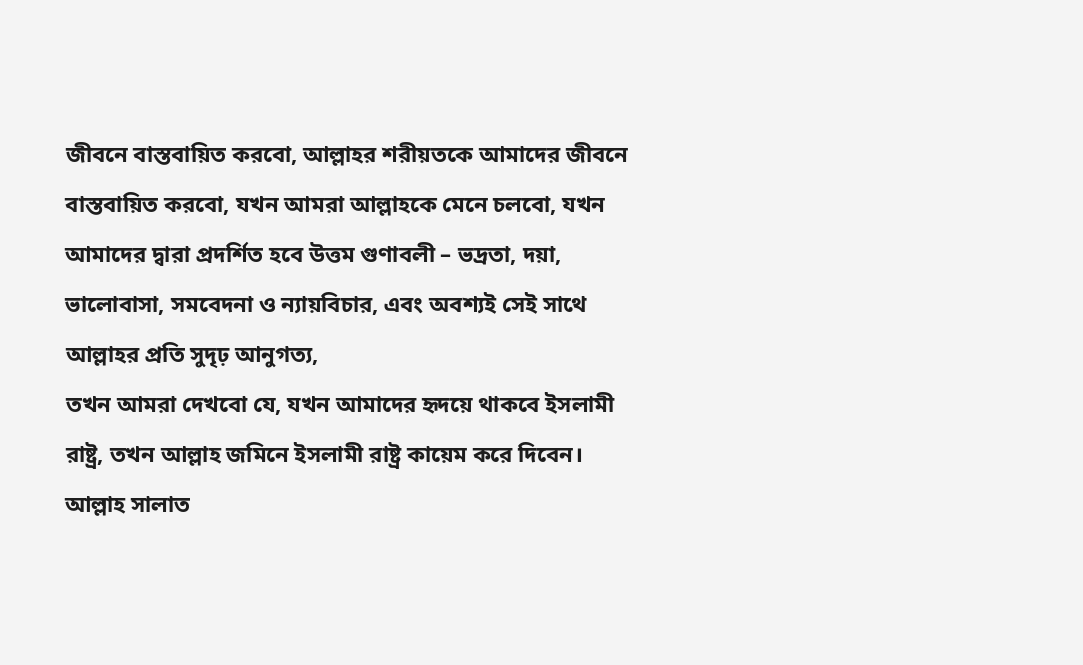জীবনে বাস্তবায়িত করবো, আল্লাহর শরীয়তকে আমাদের জীবনে বাস্তবায়িত করবো, যখন আমরা আল্লাহকে মেনে চলবো, যখন আমাদের দ্বারা প্রদর্শিত হবে উত্তম গুণাবলী – ভদ্রতা, দয়া, ভালোবাসা, সমবেদনা ও ন্যায়বিচার, এবং অবশ্যই সেই সাথে আল্লাহর প্রতি সুদৃঢ় আনুগত্য,
তখন আমরা দেখবো যে, যখন আমাদের হৃদয়ে থাকবে ইসলামী রাষ্ট্র, তখন আল্লাহ জমিনে ইসলামী রাষ্ট্র কায়েম করে দিবেন।
আল্লাহ সালাত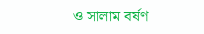ও সালাম বর্ষণ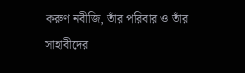করুণ নবীজি, তাঁর পরিবার ও তাঁর সাহাবীদের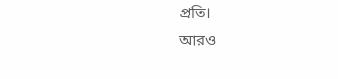প্রতি।
আরও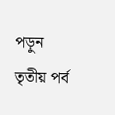পড়ুন
তৃতীয় পর্ব